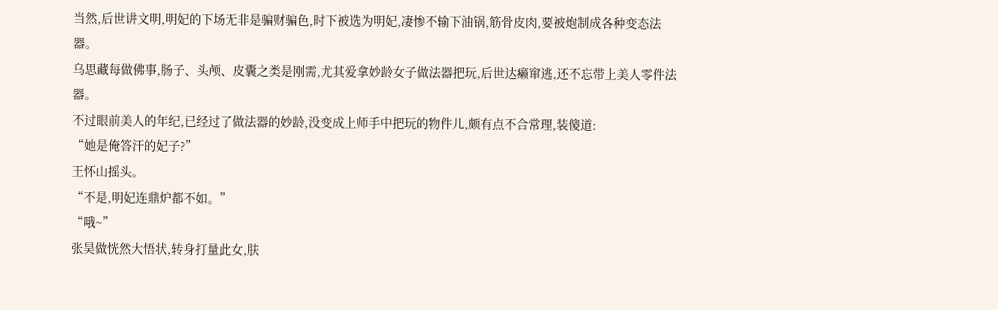当然,后世讲文明,明妃的下场无非是骗财骗色,时下被选为明妃,凄惨不输下油锅,筋骨皮肉,要被炮制成各种变态法器。
乌思藏每做佛事,肠子、头颅、皮囊之类是刚需,尤其爱拿妙龄女子做法器把玩,后世达癞窜逃,还不忘带上美人零件法器。
不过眼前美人的年纪,已经过了做法器的妙龄,没变成上师手中把玩的物件儿,颇有点不合常理,装傻道:
“她是俺答汗的妃子?”
王怀山摇头。
“不是,明妃连鼎炉都不如。”
“哦~”
张昊做恍然大悟状,转身打量此女,肤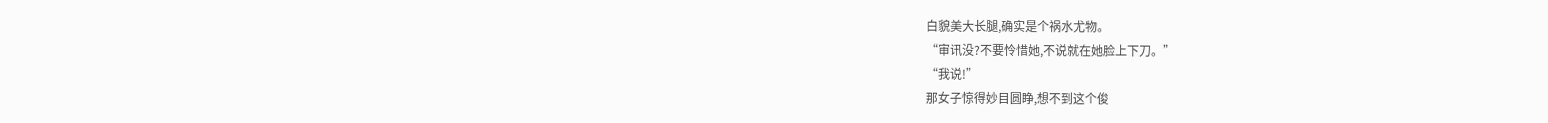白貌美大长腿,确实是个祸水尤物。
“审讯没?不要怜惜她,不说就在她脸上下刀。”
“我说!”
那女子惊得妙目圆睁,想不到这个俊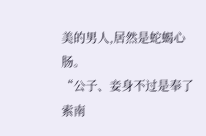美的男人,居然是蛇蝎心肠。
“公子、妾身不过是奉了索南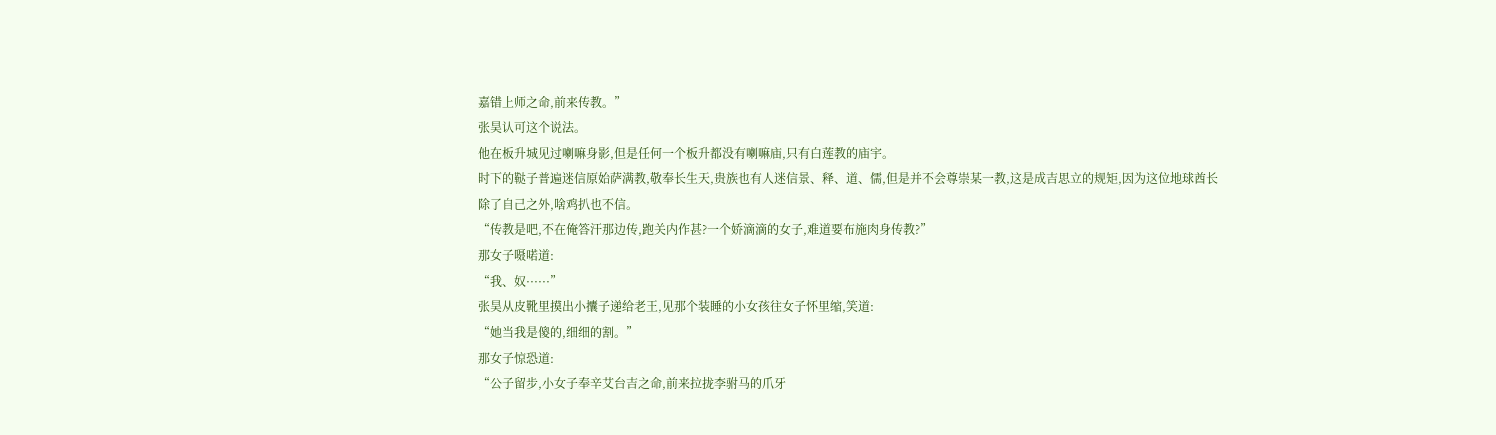嘉错上师之命,前来传教。”
张昊认可这个说法。
他在板升城见过喇嘛身影,但是任何一个板升都没有喇嘛庙,只有白莲教的庙宇。
时下的鞑子普遍迷信原始萨满教,敬奉长生天,贵族也有人迷信景、释、道、儒,但是并不会尊崇某一教,这是成吉思立的规矩,因为这位地球酋长除了自己之外,啥鸡扒也不信。
“传教是吧,不在俺答汗那边传,跑关内作甚?一个娇滴滴的女子,难道要布施肉身传教?”
那女子嗫喏道:
“我、奴······”
张昊从皮靴里摸出小攮子递给老王,见那个装睡的小女孩往女子怀里缩,笑道:
“她当我是傻的,细细的割。”
那女子惊恐道:
“公子留步,小女子奉辛艾台吉之命,前来拉拢李驸马的爪牙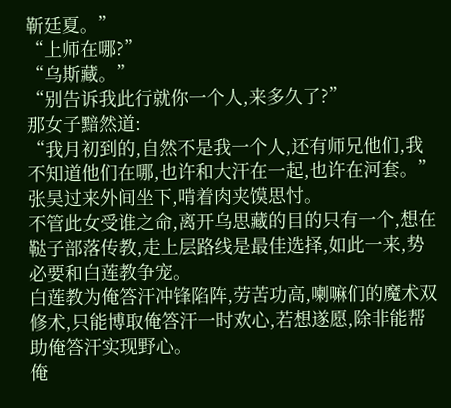靳廷夏。”
“上师在哪?”
“乌斯藏。”
“别告诉我此行就你一个人,来多久了?”
那女子黯然道:
“我月初到的,自然不是我一个人,还有师兄他们,我不知道他们在哪,也许和大汗在一起,也许在河套。”
张昊过来外间坐下,啃着肉夹馍思忖。
不管此女受谁之命,离开乌思藏的目的只有一个,想在鞑子部落传教,走上层路线是最佳选择,如此一来,势必要和白莲教争宠。
白莲教为俺答汗冲锋陷阵,劳苦功高,喇嘛们的魔术双修术,只能博取俺答汗一时欢心,若想遂愿,除非能帮助俺答汗实现野心。
俺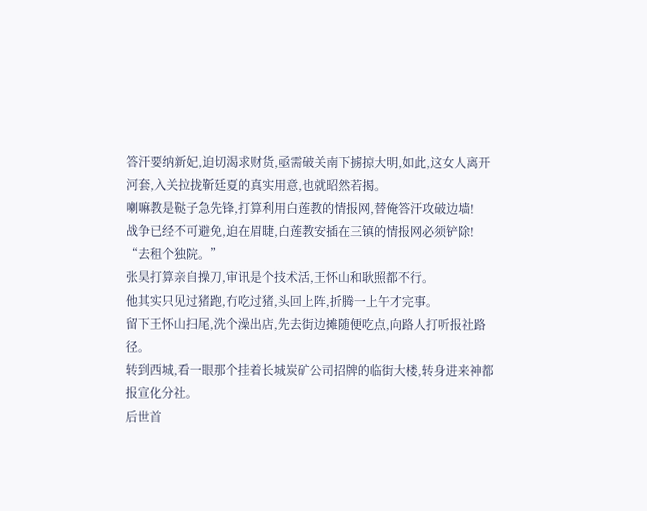答汗要纳新妃,迫切渴求财货,亟需破关南下掳掠大明,如此,这女人离开河套,入关拉拢靳廷夏的真实用意,也就昭然若揭。
喇嘛教是鞑子急先锋,打算利用白莲教的情报网,替俺答汗攻破边墙!
战争已经不可避免,迫在眉睫,白莲教安插在三镇的情报网必须铲除!
“去租个独院。”
张昊打算亲自操刀,审讯是个技术活,王怀山和耿照都不行。
他其实只见过猪跑,冇吃过猪,头回上阵,折腾一上午才完事。
留下王怀山扫尾,洗个澡出店,先去街边摊随便吃点,向路人打听报社路径。
转到西城,看一眼那个挂着长城炭矿公司招牌的临街大楼,转身进来神都报宣化分社。
后世首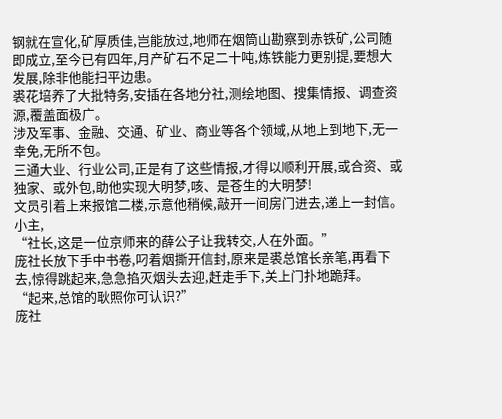钢就在宣化,矿厚质佳,岂能放过,地师在烟筒山勘察到赤铁矿,公司随即成立,至今已有四年,月产矿石不足二十吨,炼铁能力更别提,要想大发展,除非他能扫平边患。
裘花培养了大批特务,安插在各地分社,测绘地图、搜集情报、调查资源,覆盖面极广。
涉及军事、金融、交通、矿业、商业等各个领域,从地上到地下,无一幸免,无所不包。
三通大业、行业公司,正是有了这些情报,才得以顺利开展,或合资、或独家、或外包,助他实现大明梦,咳、是苍生的大明梦!
文员引着上来报馆二楼,示意他稍候,敲开一间房门进去,递上一封信。
小主,
“社长,这是一位京师来的薛公子让我转交,人在外面。”
庞社长放下手中书卷,叼着烟撕开信封,原来是裘总馆长亲笔,再看下去,惊得跳起来,急急掐灭烟头去迎,赶走手下,关上门扑地跪拜。
“起来,总馆的耿照你可认识?”
庞社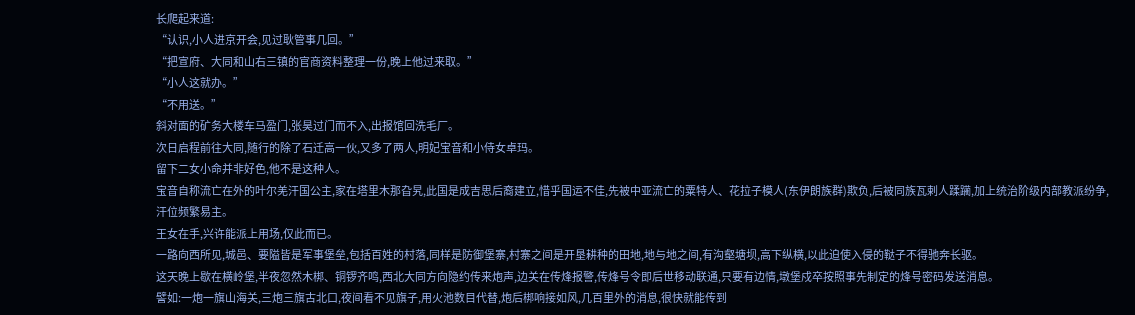长爬起来道:
“认识,小人进京开会,见过耿管事几回。”
“把宣府、大同和山右三镇的官商资料整理一份,晚上他过来取。”
“小人这就办。”
“不用送。”
斜对面的矿务大楼车马盈门,张昊过门而不入,出报馆回洗毛厂。
次日启程前往大同,随行的除了石迁高一伙,又多了两人,明妃宝音和小侍女卓玛。
留下二女小命并非好色,他不是这种人。
宝音自称流亡在外的叶尔羌汗国公主,家在塔里木那旮旯,此国是成吉思后裔建立,惜乎国运不佳,先被中亚流亡的粟特人、花拉子模人(东伊朗族群)欺负,后被同族瓦剌人蹂躏,加上统治阶级内部教派纷争,汗位频繁易主。
王女在手,兴许能派上用场,仅此而已。
一路向西所见,城邑、要隘皆是军事堡垒,包括百姓的村落,同样是防御堡寨,村寨之间是开垦耕种的田地,地与地之间,有沟壑塘坝,高下纵横,以此迫使入侵的鞑子不得驰奔长驱。
这天晚上歇在横岭堡,半夜忽然木梆、铜锣齐鸣,西北大同方向隐约传来炮声,边关在传烽报警,传烽号令即后世移动联通,只要有边情,墩堡戍卒按照事先制定的烽号密码发送消息。
譬如:一炮一旗山海关,三炮三旗古北口,夜间看不见旗子,用火池数目代替,炮后梆响接如风,几百里外的消息,很快就能传到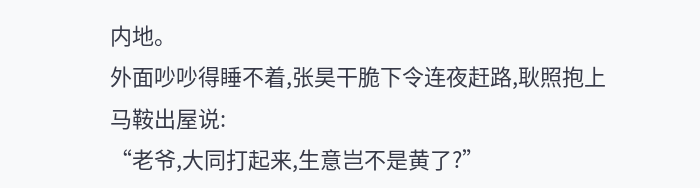内地。
外面吵吵得睡不着,张昊干脆下令连夜赶路,耿照抱上马鞍出屋说:
“老爷,大同打起来,生意岂不是黄了?”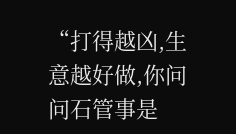“打得越凶,生意越好做,你问问石管事是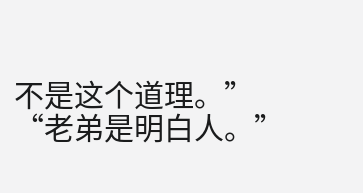不是这个道理。”
“老弟是明白人。”